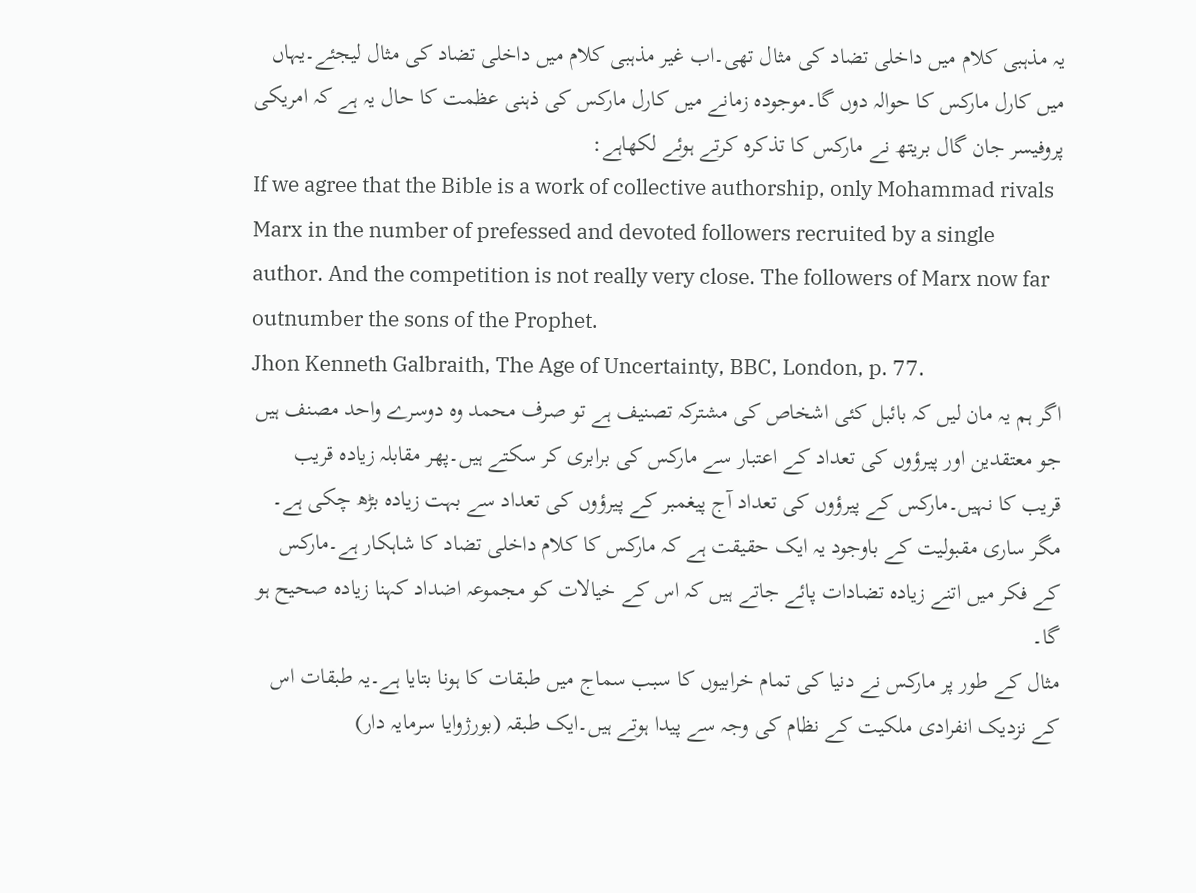یہ مذہبی کلام میں داخلی تضاد کی مثال تھی۔اب غیر مذہبی کلام میں داخلی تضاد کی مثال لیجئے۔یہاں میں کارل مارکس کا حوالہ دوں گا۔موجودہ زمانے میں کارل مارکس کی ذہنی عظمت کا حال یہ ہے کہ امریکی پروفیسر جان گال بریتھ نے مارکس کا تذکرہ کرتے ہوئے لکھاہے:
If we agree that the Bible is a work of collective authorship, only Mohammad rivals Marx in the number of prefessed and devoted followers recruited by a single author. And the competition is not really very close. The followers of Marx now far outnumber the sons of the Prophet.
Jhon Kenneth Galbraith, The Age of Uncertainty, BBC, London, p. 77.
اگر ہم یہ مان لیں کہ بائبل کئی اشخاص کی مشترکہ تصنیف ہے تو صرف محمد وہ دوسرے واحد مصنف ہیں جو معتقدین اور پیرؤوں کی تعداد کے اعتبار سے مارکس کی برابری کر سکتے ہیں۔پھر مقابلہ زیادہ قریب قریب کا نہیں۔مارکس کے پیرؤوں کی تعداد آج پیغمبر کے پیرؤوں کی تعداد سے بہت زیادہ بڑھ چکی ہے۔
مگر ساری مقبولیت کے باوجود یہ ایک حقیقت ہے کہ مارکس کا کلام داخلی تضاد کا شاہکار ہے۔مارکس کے فکر میں اتنے زیادہ تضادات پائے جاتے ہیں کہ اس کے خیالات کو مجموعہ اضداد کہنا زیادہ صحیح ہو گا۔
مثال کے طور پر مارکس نے دنیا کی تمام خرابیوں کا سبب سماج میں طبقات کا ہونا بتایا ہے۔یہ طبقات اس کے نزدیک انفرادی ملکیت کے نظام کی وجہ سے پیدا ہوتے ہیں۔ایک طبقہ (بورژوایا سرمایہ دار)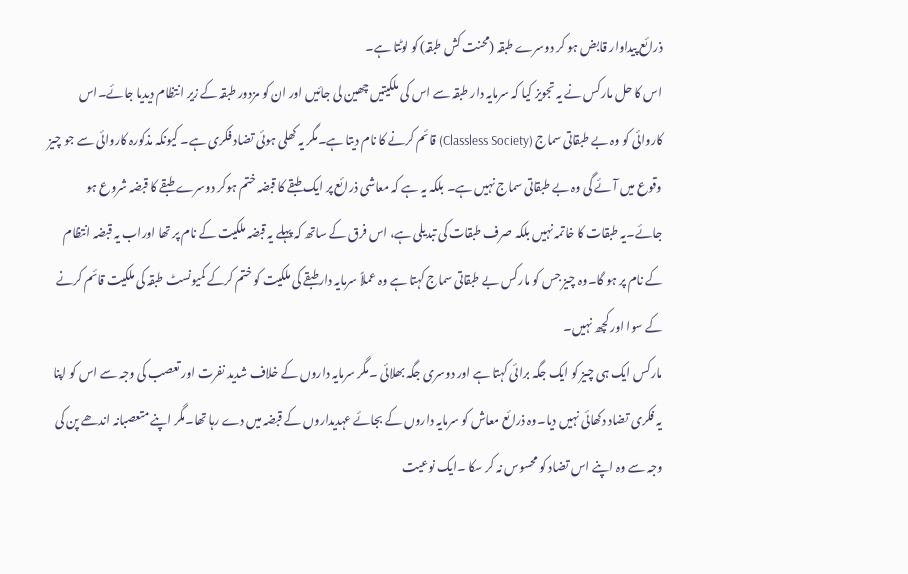ذرائع پیداوار قابض ہو کر دوسرے طبقہ (محنت کش طبقہ) کو لوٹتا ہے۔
اس کا حل مارکس نے یہ تجویز کیا کہ سرمایہ دار طبقہ سے اس کی ملکیتیں چھین لی جائیں اور ان کو مزدور طبقہ کے زیر انتظام دیدیا جائے۔اس کاروائی کو وہ بے طبقاتی سماج (Classless Society) قائم کرنے کا نام دیتا ہے۔مگر یہ کھلی ہوئی تضاد فکری ہے۔ کیونکہ مذکورہ کاروائی سے جو چیز وقوع میں آئے گی وہ بے طبقاتی سماج نہیں ہے۔ بلکہ یہ ہے کہ معاشی ذرائع پر ایک طبقے کا قبضہ ختم ہوکر دوسرے طبقے کا قبضہ شروع ہو جائے۔یہ طبقات کا خاتمہ نہیں بلکہ صرف طبقات کی تبدیلی ہے، اس فرق کے ساتھ کہ پہلے یہ قبضہ ملکیت کے نام پر تھا اوراب یہ قبضہ انتظام کے نام پر ہو گا۔وہ چیز جس کو مارکس بے طبقاتی سماج کہتا ہے وہ عملاً سرمایہ دارطبقے کی ملکیت کو ختم کرکے کمیونسٹ طبقہ کی ملکیت قائم کرنے کے سوا اور کچھ نہیں۔
مارکس ایک ہی چیز کو ایک جگہ برائی کہتا ہے اور دوسری جگہ بھلائی ۔مگر سرمایہ داروں کے خلاف شدید نفرت اور تعصب کی وجہ سے اس کو اپنا یہ فکری تضاد دکھائی نہیں دیا۔وہ ذرائع معاش کو سرمایہ داروں کے بجائے عہدیداروں کے قبضہ میں دے رہا تھا۔مگر اپنے متعصبانہ اندھے پن کی وجہ سے وہ اپنے اس تضاد کو محسوس نہ کر سکا ۔ایک نوعیت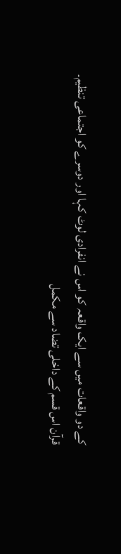کے دو واقعات میں سے ایک واقعہ کو اس نے انفرادی لوٹ کہا اور دوسرے کو اجتماعی تنظیم۔
قرآن اس قسم کے داخلی تضاد سے مکمل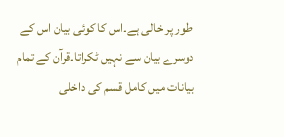طور پر خالی ہے۔اس کا کوئی بیان اس کے دوسرے بیان سے نہیں ٹکراتا۔قرآن کے تمام بیانات میں کامل قسم کی داخلی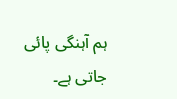ہم آہنگی پائی جاتی ہے۔